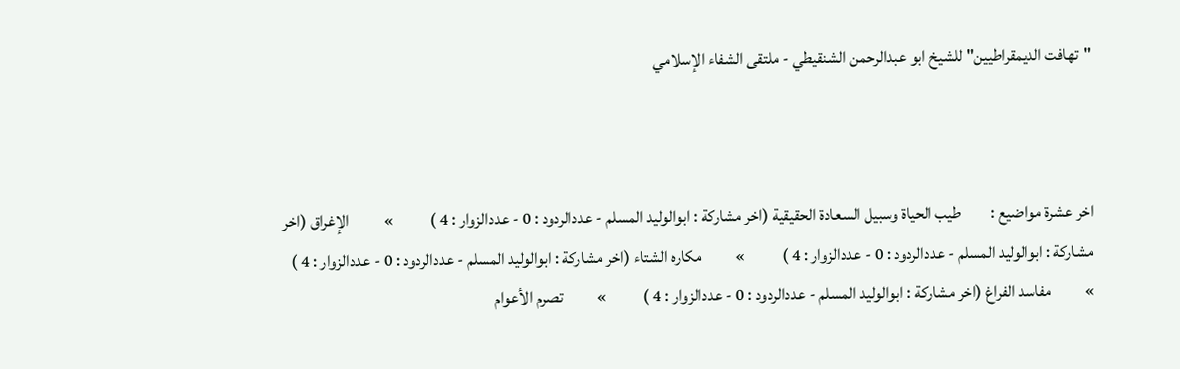"تهافت الديمقراطيين" للشيخ ابو عبدالرحمن الشنقيطي - ملتقى الشفاء الإسلامي



اخر عشرة مواضيع :         طيب الحياة وسبيل السعادة الحقيقية (اخر مشاركة : ابوالوليد المسلم - عددالردود : 0 - عددالزوار : 4 )           »          الإغراق (اخر مشاركة : ابوالوليد المسلم - عددالردود : 0 - عددالزوار : 4 )           »          مكاره الشتاء (اخر مشاركة : ابوالوليد المسلم - عددالردود : 0 - عددالزوار : 4 )           »          مفاسد الفراغ (اخر مشاركة : ابوالوليد المسلم - عددالردود : 0 - عددالزوار : 4 )           »          تصرم الأعوام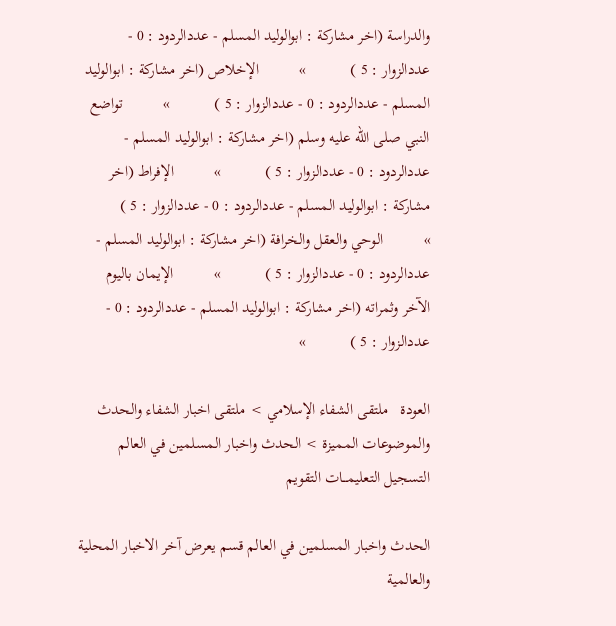والدراسة (اخر مشاركة : ابوالوليد المسلم - عددالردود : 0 - عددالزوار : 5 )           »          الإخلاص (اخر مشاركة : ابوالوليد المسلم - عددالردود : 0 - عددالزوار : 5 )           »          تواضع النبي صلى الله عليه وسلم (اخر مشاركة : ابوالوليد المسلم - عددالردود : 0 - عددالزوار : 5 )           »          الإفراط (اخر مشاركة : ابوالوليد المسلم - عددالردود : 0 - عددالزوار : 5 )           »          الوحي والعقل والخرافة (اخر مشاركة : ابوالوليد المسلم - عددالردود : 0 - عددالزوار : 5 )           »          الإيمان باليوم الآخر وثمراته (اخر مشاركة : ابوالوليد المسلم - عددالردود : 0 - عددالزوار : 5 )           »

العودة   ملتقى الشفاء الإسلامي > ملتقى اخبار الشفاء والحدث والموضوعات المميزة > الحدث واخبار المسلمين في العالم
التسجيل التعليمـــات التقويم

الحدث واخبار المسلمين في العالم قسم يعرض آخر الاخبار المحلية والعالمية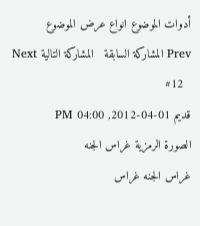أدوات الموضوع انواع عرض الموضوع
Prev المشاركة السابقة   المشاركة التالية Next
  #12
قديم 01-04-2012, 04:00 PM
الصورة الرمزية غراس الجنه
غراس الجنه غراس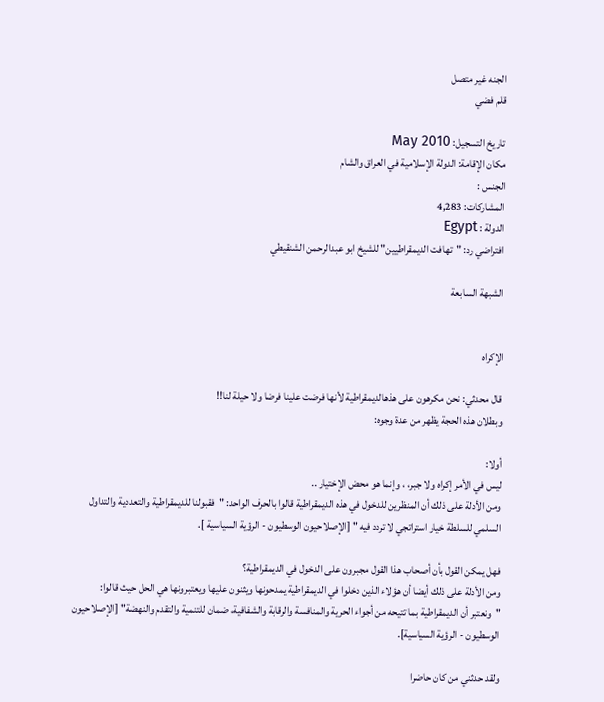الجنه غير متصل
قلم فضي

تاريخ التسجيل: May 2010
مكان الإقامة: الدولة الإسلامية في العراق والشام
الجنس :
المشاركات: 4,283
الدولة : Egypt
افتراضي رد: "تهافت الديمقراطيين" للشيخ ابو عبدالرحمن الشنقيطي

الشبهة السابعة


الإكراه

قال محدثي: نحن مكرهون على هذهالديمقراطية لأنها فرضت علينا فرضا ولا حيلة لنا!!
وبطلان هذه الحجة يظهر من عدة وجوه:

أولا:
ليس في الأمر إكراه ولا جبر، ، وإنما هو محض الإختيار ..
ومن الأدلة على ذلك أن المنظرين للدخول في هذه الديمقراطية قالوا بالحرف الواحد: "فقبولنا للديمقراطية والتعددية والتداول السلمي للسلطة خيار استراتجي لا تردد فيه " [الإصلاحيون الوسطيون - الرؤية السياسية ].

فهل يمكن القول بأن أصحاب هذا القول مجبرون على الدخول في الديمقراطية؟
ومن الأدلة على ذلك أيضا أن هؤلاء الذين دخلوا في الديمقراطية يمدحونها ويثنون عليها ويعتبرونها هي الحل حيث قالوا:
"ونعتبر أن الديمقراطية بما تتيحه من أجواء الحرية والمنافسة والرقابة والشفافية، ضمان للتنمية والتقدم والنهضة" [الإصلاحيون الوسطيون - الرؤية السياسية].

ولقد حدثني من كان حاضرا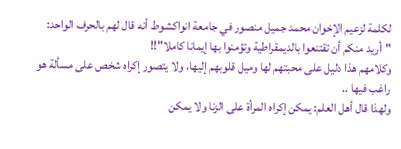لكلمة لزعيم الإخوان محمد جميل منصور في جامعة انواكشوط أنه قال لهم بالحرف الواحد:
"أريد منكم أن تقتنعوا بالديمقراطية وتؤمنوا بها إيمانا كاملا"!!
وكلامهم هذا دليل على محبتهم لها وميل قلوبهم إليها، ولا يتصور إكراه شخص على مسألة هو راغب فيها ..
ولهذا قال أهل العلم: يمكن إكراه المرأة على الزنا ولا يمكن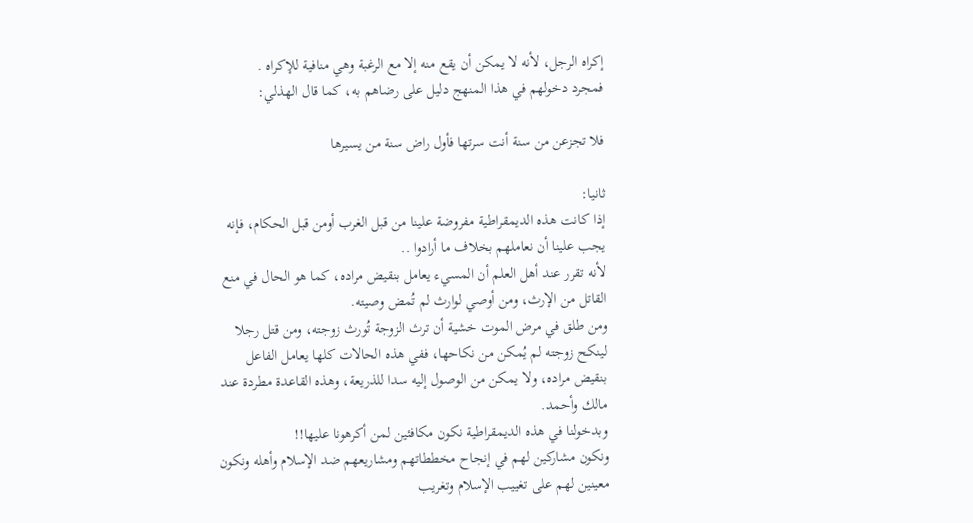إكراه الرجل، لأنه لا يمكن أن يقع منه إلا مع الرغبة وهي منافية للإكراه .
فمجرد دخولهم في هذا المنهج دليل على رضاهم به، كما قال الهذلي:

فلا تجزعن من سنة أنت سرتها فأول راض سنة من يسيرها

ثانيا:
إذا كانت هذه الديمقراطية مفروضة علينا من قبل الغرب أومن قبل الحكام، فإنه يجب علينا أن نعاملهم بخلاف ما أرادوا ..
لأنه تقرر عند أهل العلم أن المسيء يعامل بنقيض مراده، كما هو الحال في منع القاتل من الإرث، ومن أوصي لوارث لم تُمض وصيته.
ومن طلق في مرض الموت خشية أن ترث الزوجة تُورث زوجته، ومن قتل رجلا لينكح زوجته لم يُمكن من نكاحها، ففي هذه الحالات كلها يعامل الفاعل بنقيض مراده، ولا يمكن من الوصول إليه سدا للذريعة، وهذه القاعدة مطردة عند مالك وأحمد.
وبدخولنا في هذه الديمقراطية نكون مكافئين لمن أكرهونا عليها!!
ونكون مشاركين لهم في إنجاح مخططاتهم ومشاريعهم ضد الإسلام وأهله ونكون معينين لهم على تغييب الإسلام وتغريب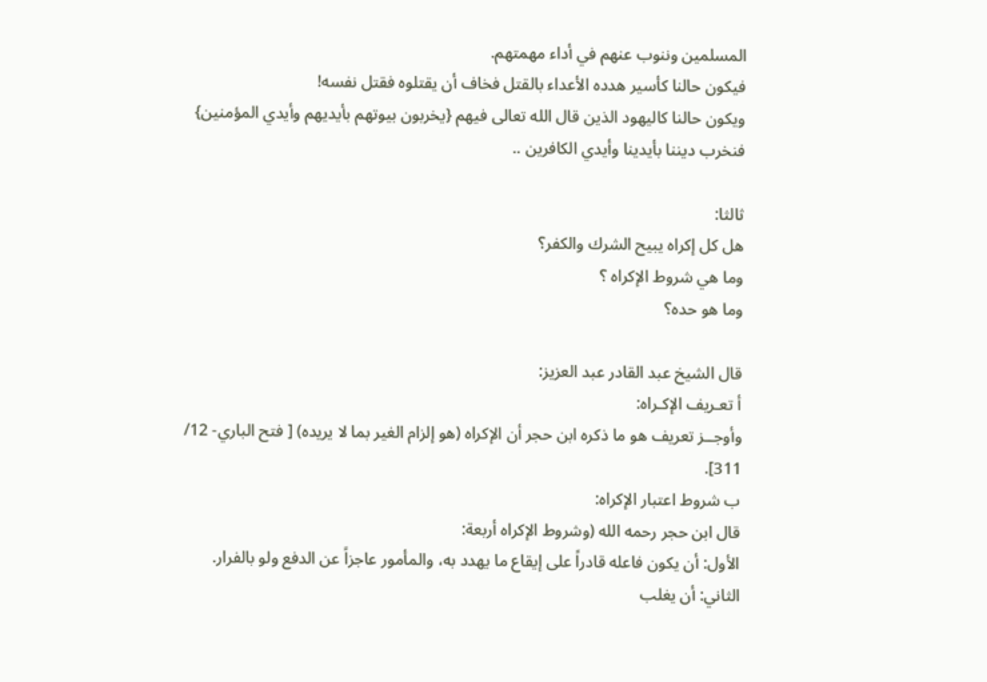المسلمين وننوب عنهم في أداء مهمتهم.
فيكون حالنا كأسير هدده الأعداء بالقتل فخاف أن يقتلوه فقتل نفسه!
ويكون حالنا كاليهود الذين قال الله تعالى فيهم {يخربون بيوتهم بأيديهم وأيدي المؤمنين} فنخرب ديننا بأيدينا وأيدي الكافرين ..

ثالثا:
هل كل إكراه يبيح الشرك والكفر؟
وما هي شروط الإكراه ؟
وما هو حده؟

قال الشيخ عبد القادر عبد العزيز:
أ تعـريف الإكـراه:
وأوجــز تعريف هو ما ذكره ابن حجر أن الإكراه (هو إلزام الغير بما لا يريده) [ فتح الباري- 12/ 311].
ب شروط اعتبار الإكراه:
قال ابن حجر رحمه الله (وشروط الإكراه أربعة:
الأول: أن يكون فاعله قادراً على إيقاع ما يهدد به، والمأمور عاجزاً عن الدفع ولو بالفرار.
الثاني: أن يغلب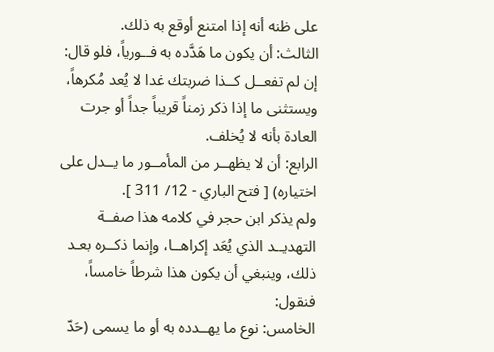على ظنه أنه إذا امتنع أوقع به ذلك.
الثالث: أن يكون ما هَدَّده به فــورياً، فلو قال: إن لم تفعــل كــذا ضربتك غدا لا يُعد مُكرهاً، ويستثنى ما إذا ذكر زمناً قريباً جداً أو جرت العادة بأنه لا يُخلف.
الرابع: أن لا يظهــر من المأمــور ما يــدل على اختياره) [ فتح الباري - 12/ 311 ].
ولم يذكر ابن حجر في كلامه هذا صفــة التهديــد الذي يُعَد إكراهــا، وإنما ذكــره بعـد ذلك، وينبغي أن يكون هذا شرطاً خامساً،
فنقول:
الخامس: نوع ما يهــدده به أو ما يسمى (حَدّ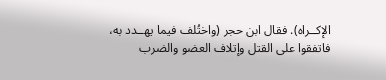الإكــراه). فقال ابن حجر (واختُلف فيما يهــدد به، فاتفقوا على القتل وإتلاف العضو والضرب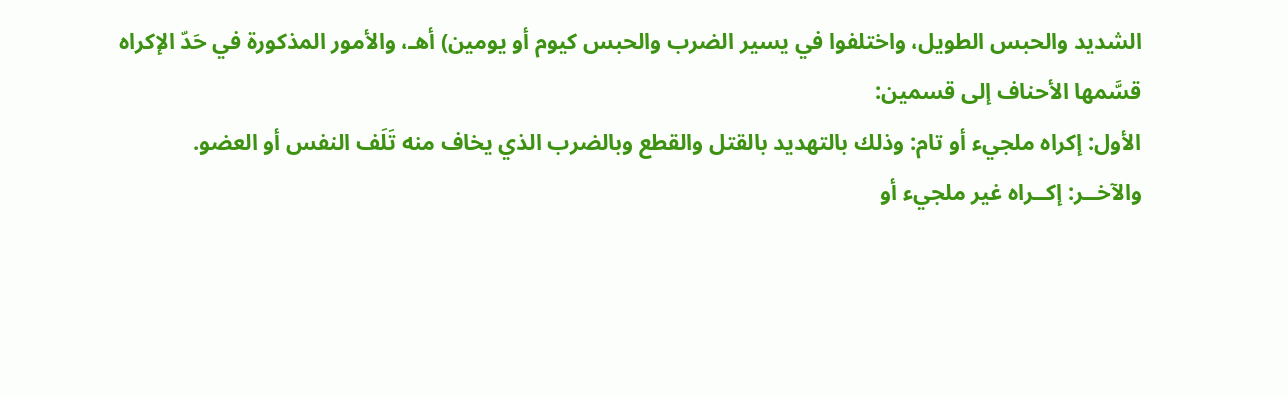الشديد والحبس الطويل، واختلفوا في يسير الضرب والحبس كيوم أو يومين) أهـ، والأمور المذكورة في حَدّ الإكراه
قسَّمها الأحناف إلى قسمين:
الأول: إكراه ملجيء أو تام: وذلك بالتهديد بالقتل والقطع وبالضرب الذي يخاف منه تَلَف النفس أو العضو.
والآخــر: إكــراه غير ملجيء أو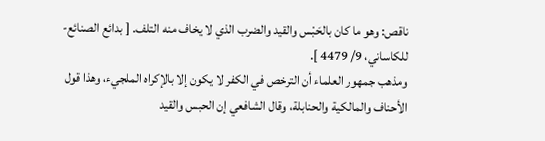ناقص: وهو ما كان بالحَبْس والقيد والضرب الذي لا يخاف منه التلف. [ بدائع الصنائع- للكاساني، 9/ 4479 ].
ومذهب جمهور العلماء أن الترخص في الكفر لا يكون إلا بالإكراه الملجيء، وهذا قول الأحناف والمالكية والحنابلة، وقال الشافعي إن الحبس والقيد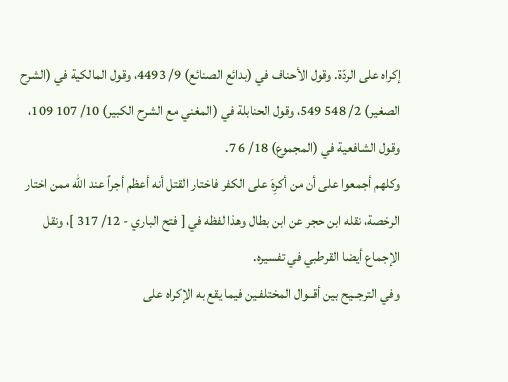إكراه على الردّة. وقول الأحناف في (بدائع الصنائع) 9/ 4493، وقول المالكية في (الشرح الصغير) 2/ 548 549، وقول الحنابلة في (المغني مع الشرح الكبير) 10/ 107 109، وقول الشافعية في (المجموع) 18/ 6 7.
وكلهم أجمعوا على أن من أكرِهَ على الكفر فاختار القتل أنه أعظم أجراً عند الله ممن اختار الرخصة، نقله ابن حجر عن ابن بطال وهذا لفظه في [ فتح الباري - 12/ 317 ]، ونقل الإجماع أيضا القرطبي في تفسيره.
وفي الترجــيح بين أقــوال المختلفـين فيما يقع به الإكراه على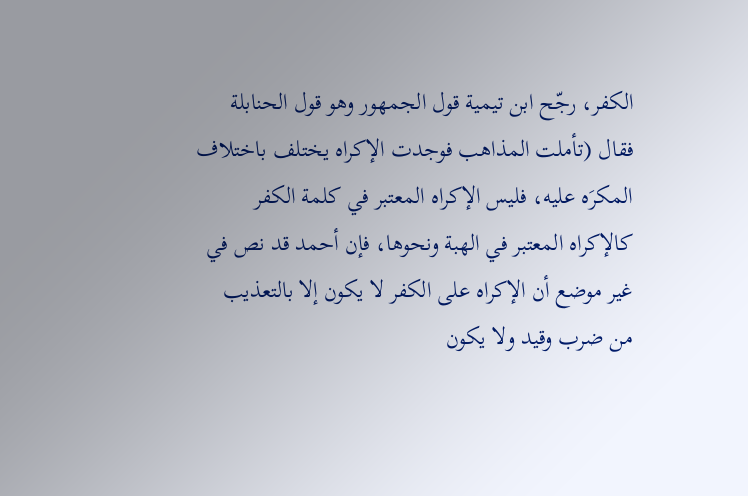الكفر، رجّح ابن تيمية قول الجمهور وهو قول الحنابلة
فقال (تأملت المذاهب فوجدت الإكراه يختلف باختلاف المكرَه عليه، فليس الإكراه المعتبر في كلمة الكفر كالإكراه المعتبر في الهبة ونحوها، فإن أحمد قد نص في غير موضع أن الإكراه على الكفر لا يكون إلا بالتعذيب من ضرب وقيد ولا يكون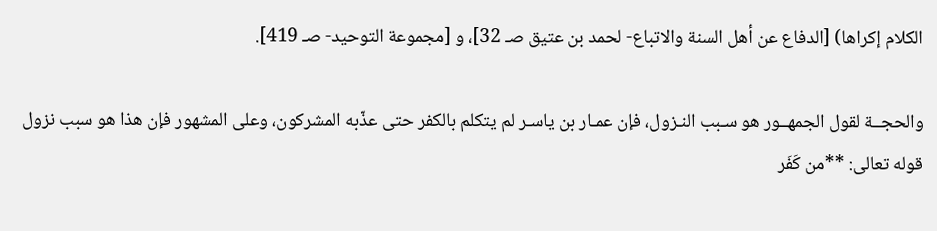الكلام إكراها) [الدفاع عن أهل السنة والاتباع- لحمد بن عتيق صـ 32]، و [مجموعة التوحيد- صـ 419].

والحجــة لقول الجمهــور هو سـبب النـزول، فإن عمـار بن ياسـر لم يتكلم بالكفر حتى عذّبه المشركون، وعلى المشهور فإن هذا هو سبب نزول قوله تعالى: **من كَفَر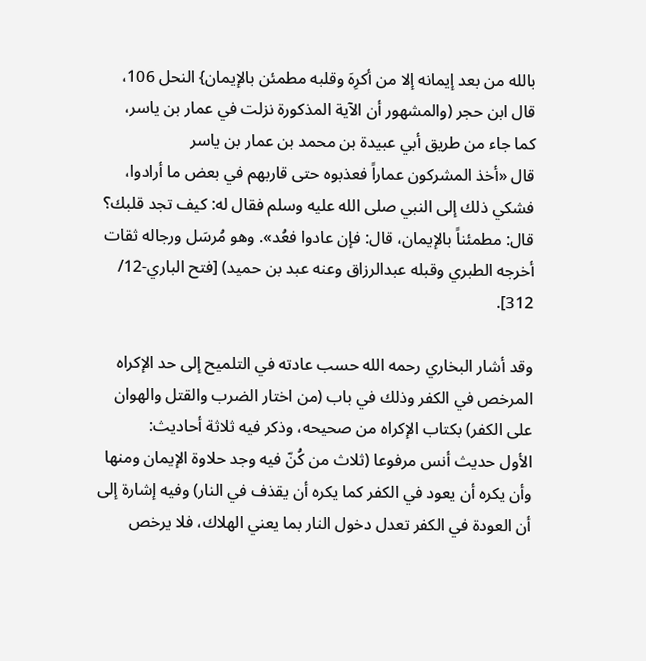بالله من بعد إيمانه إلا من أكرِهَ وقلبه مطمئن بالإيمان} النحل 106،
قال ابن حجر (والمشهور أن الآية المذكورة نزلت في عمار بن ياسر،
كما جاء من طريق أبي عبيدة بن محمد بن عمار بن ياسر
قال «أخذ المشركون عماراً فعذبوه حتى قاربهم في بعض ما أرادوا، فشكي ذلك إلى النبي صلى الله عليه وسلم فقال له: كيف تجد قلبك؟ قال: مطمئناً بالإيمان، قال: فإن عادوا فعُد». وهو مُرسَل ورجاله ثقات أخرجه الطبري وقبله عبدالرزاق وعنه عبد بن حميد) [فتح الباري-12/ 312].

وقد أشار البخاري رحمه الله حسب عادته في التلميح إلى حد الإكراه المرخص في الكفر وذلك في باب (من اختار الضرب والقتل والهوان على الكفر) بكتاب الإكراه من صحيحه، وذكر فيه ثلاثة أحاديث:
الأول حديث أنس مرفوعا (ثلاث من كُنّ فيه وجد حلاوة الإيمان ومنها وأن يكره أن يعود في الكفر كما يكره أن يقذف في النار) وفيه إشارة إلى أن العودة في الكفر تعدل دخول النار بما يعني الهلاك، فلا يرخص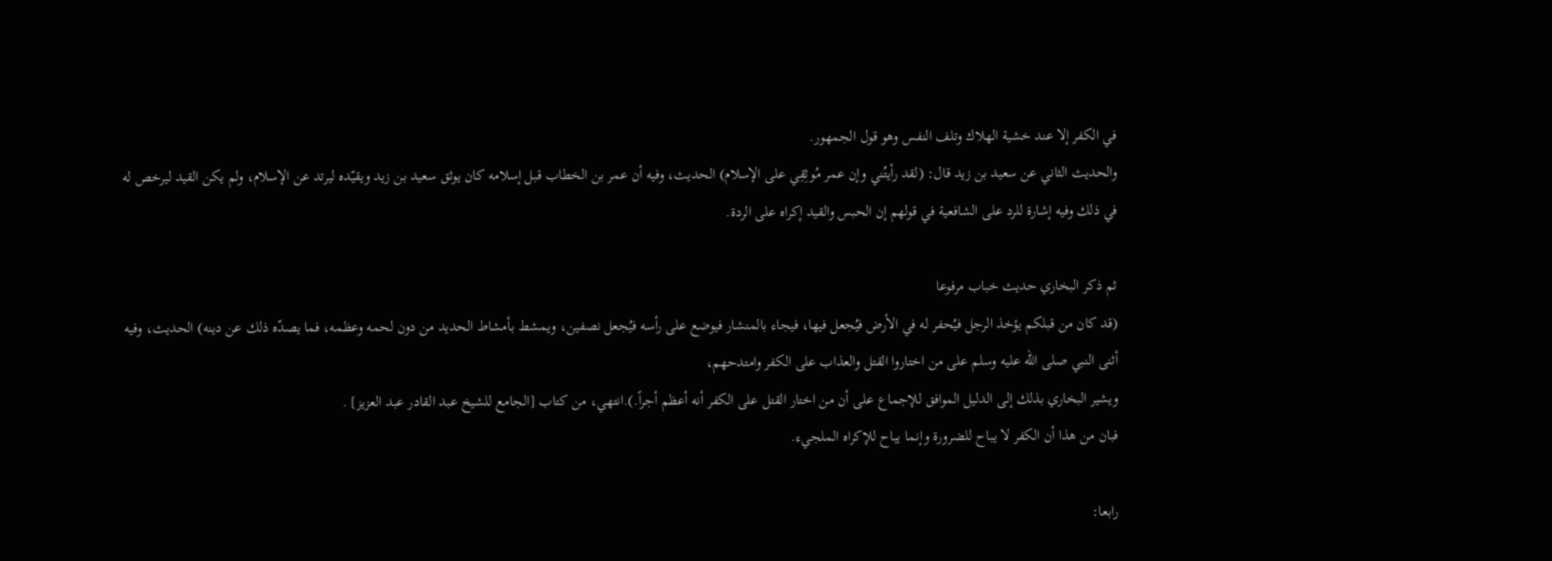في الكفر إلا عند خشية الهلاك وتلف النفس وهو قول الجمهور.
والحديث الثاني عن سعيد بن زيد قال: (لقد رأيتُني وإن عمر مُوثِقِي على الإسلام) الحديث، وفيه أن عمر بن الخطاب قبل إسلامه كان يوثق سعيد بن زيد ويقيّده ليرتد عن الإسلام، ولم يكن القيد ليرخص له في ذلك وفيه إشارة للرد على الشافعية في قولهم إن الحبس والقيد إكراه على الردة.

ثم ذكر البخاري حديث خباب مرفوعا
(قد كان من قبلكم يؤخذ الرجل فيُحفر له في الأرض فيُجعل فيها، فيجاء بالمنشار فيوضع على رأسه فيُجعل نصفين، ويمشط بأمشاط الحديد من دون لحمه وعظمه، فما يصدّه ذلك عن دينه) الحديث، وفيه أثنى النبي صلى الله عليه وسلم على من اختاروا القتل والعذاب على الكفر وامتدحهم،
ويشير البخاري بذلك إلى الدليل الموافق للإجماع على أن من اختار القتل على الكفر أنه أعظم أجراً.).انتهي، من كتاب [الجامع للشيخ عبد القادر عبد العزيز] .
فبان من هذا أن الكفر لا يباح للضرورة وإنما يباح للإكراه الملجيء.

رابعا: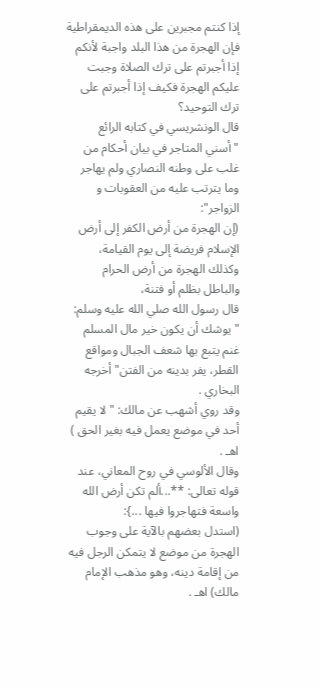إذا كنتم مجبرين على هذه الديمقراطية فإن الهجرة من هذا البلد واجبة لأنكم إذا أجبرتم على ترك الصلاة وجبت عليكم الهجرة فكيف إذا أجبرتم على ترك التوحيد؟
قال الونشريسي في كتابه الرائع "أسني المتاجر في بيان أحكام من غلب على وطنه النصاري ولم يهاجر وما يترتب عليه من العقوبات و الزواجر":
(إن الهجرة من أرض الكفر إلى أرض الإسلام فريضة إلى يوم القيامة، وكذلك الهجرة من أرض الحرام والباطل بظلم أو فتنة،
قال رسول الله صلي الله عليه وسلم: "يوشك أن يكون خير مال المسلم غنم يتبع بها شعف الجبال ومواقع القطر، يفر بدينه من الفتن"أخرجه البخاري .
وقد روي أشهب عن مالك: "لا يقيم أحد في موضع يعمل فيه بغير الحق ) اهـ .
وقال الألوسي في روح المعاني، عند قوله تعالى: **...ألم تكن أرض الله واسعة فتهاجروا فيها ...}:
(استدل بعضهم بالآية على وجوب الهجرة من موضع لا يتمكن الرجل فيه من إقامة دينه، وهو مذهب الإمام مالك) اهـ .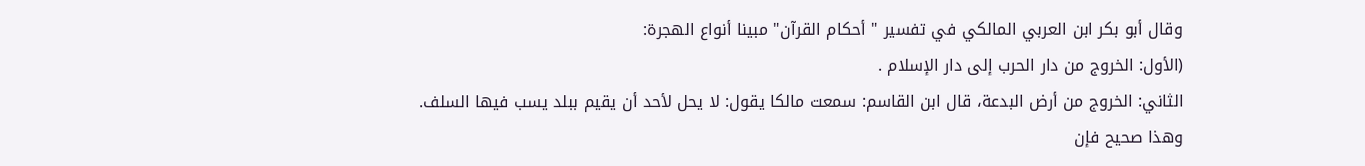وقال أبو بكر ابن العربي المالكي في تفسير " أحكام القرآن" مبينا أنواع الهجرة:
(الأول: الخروج من دار الحرب إلى دار الإسلام .
الثاني: الخروج من أرض البدعة، قال ابن القاسم: سمعت مالكا يقول: لا يحل لأحد أن يقيم ببلد يسب فيها السلف.
وهذا صحيح فإن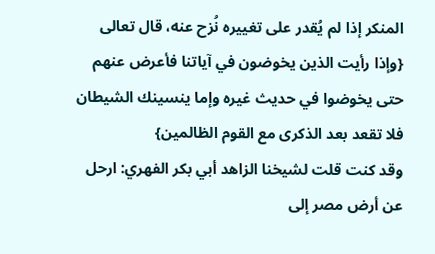المنكر إذا لم يُقدر على تغييره نُزح عنه، قال تعالى {وإذا رأيت الذين يخوضون في آياتنا فأعرض عنهم حتى يخوضوا في حديث غيره وإما ينسينك الشيطان فلا تقعد بعد الذكرى مع القوم الظالمين}
وقد كنت قلت لشيخنا الزاهد أبي بكر الفهري: ارحل عن أرض مصر إلى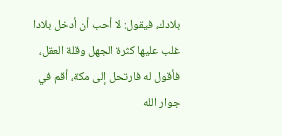بلادك، فيقول: لا أحب أن أدخل بلادا غلب عليها كثرة الجهل وقلة العقل،
فأقول له فارتحل إلى مكة، أقم في جوار الله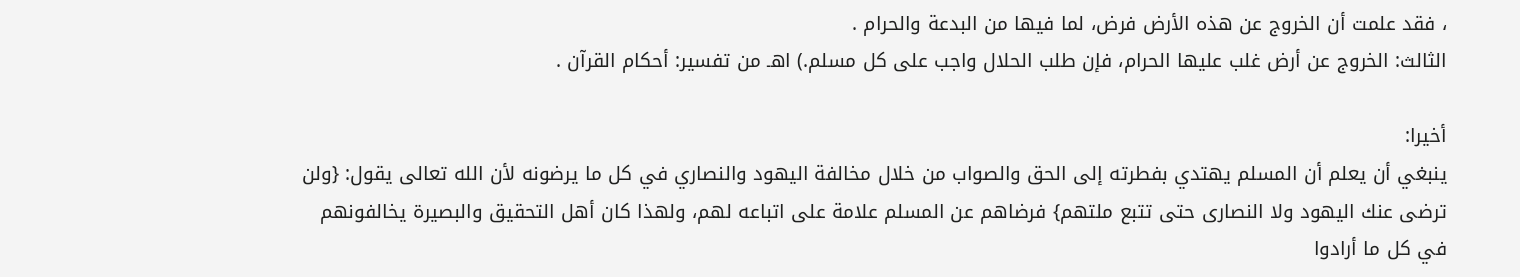، فقد علمت أن الخروج عن هذه الأرض فرض، لما فيها من البدعة والحرام .
الثالث: الخروج عن أرض غلب عليها الحرام، فإن طلب الحلال واجب على كل مسلم.) اهـ من تفسير: أحكام القرآن .

أخيرا:
ينبغي أن يعلم أن المسلم يهتدي بفطرته إلى الحق والصواب من خلال مخالفة اليهود والنصاري في كل ما يرضونه لأن الله تعالى يقول: {ولن ترضى عنك اليهود ولا النصارى حتى تتبع ملتهم} فرضاهم عن المسلم علامة على اتباعه لهم، ولهذا كان أهل التحقيق والبصيرة يخالفونهم في كل ما أرادوا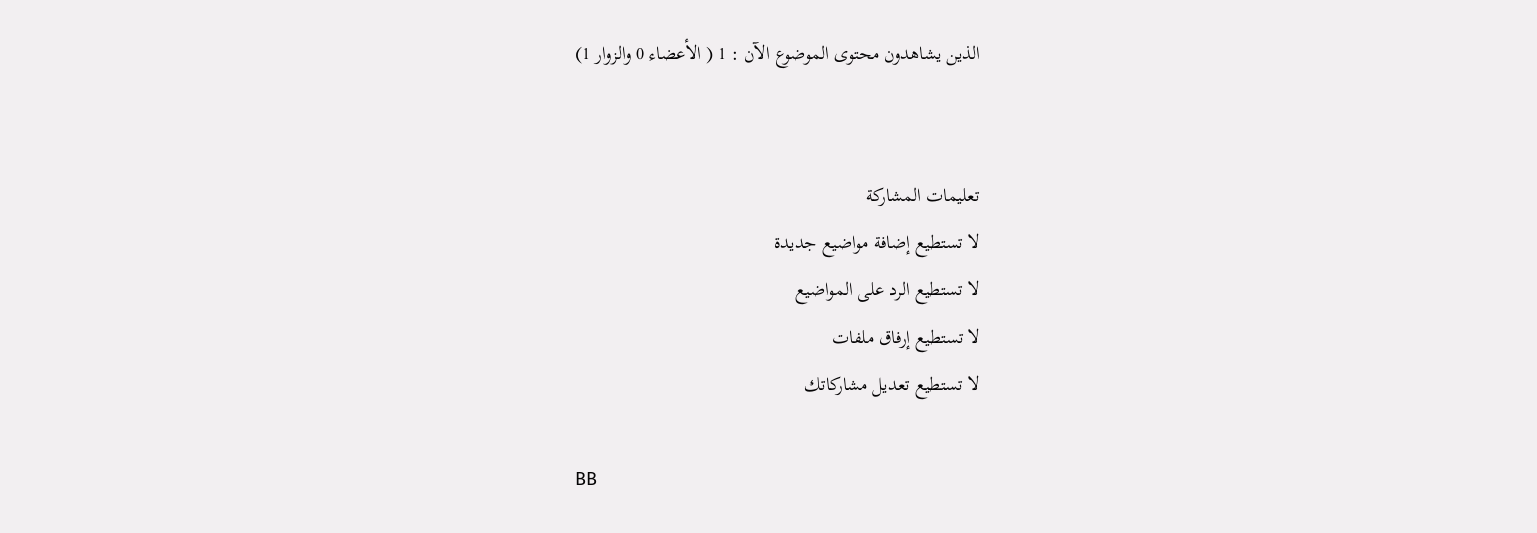الذين يشاهدون محتوى الموضوع الآن : 1 ( الأعضاء 0 والزوار 1)


تعليمات المشاركة
لا تستطيع إضافة مواضيع جديدة
لا تستطيع الرد على المواضيع
لا تستطيع إرفاق ملفات
لا تستطيع تعديل مشاركاتك

BB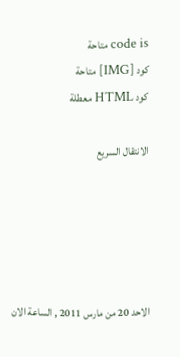code is متاحة
كود [IMG] متاحة
كود HTML معطلة

الانتقال السريع





الاحد 20 من مارس 2011 , الساعة الان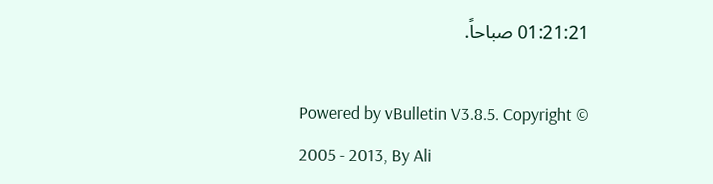01:21:21 صباحاً.

Powered by vBulletin V3.8.5. Copyright © 2005 - 2013, By Ali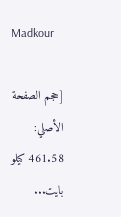Madkour

[حجم الصفحة الأصلي: 461.58 كيلو بايت...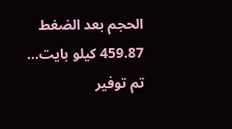الحجم بعد الضغط 459.87 كيلو بايت... تم توفير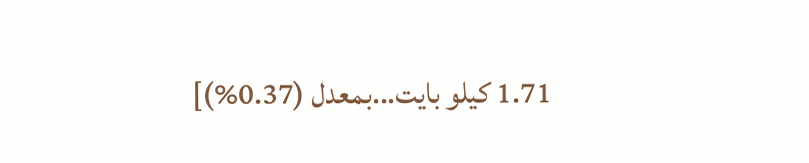1.71 كيلو بايت...بمعدل (0.37%)]